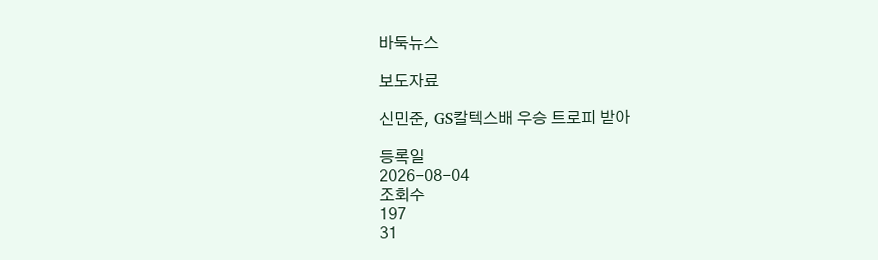바둑뉴스

보도자료

신민준, GS칼텍스배 우승 트로피 받아

등록일
2026-08-04
조회수
197
31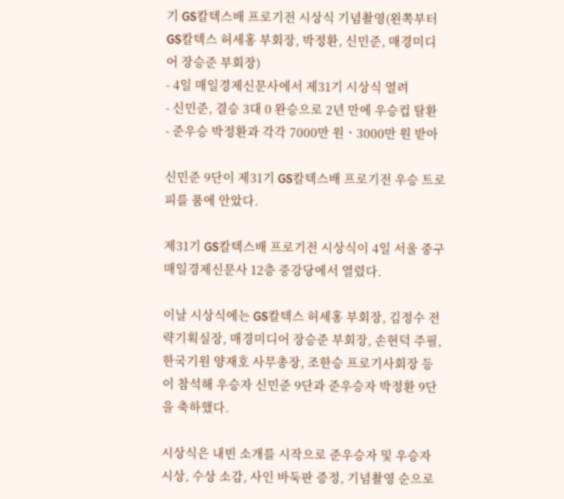기 GS칼텍스배 프로기전 시상식 기념촬영(왼쪽부터 GS칼텍스 허세홍 부회장, 박정환, 신민준, 매경미디어 장승준 부회장)
- 4일 매일경제신문사에서 제31기 시상식 열려
- 신민준, 결승 3대 0 완승으로 2년 만에 우승컵 탈환
- 준우승 박정환과 각각 7000만 원ㆍ3000만 원 받아

신민준 9단이 제31기 GS칼텍스배 프로기전 우승 트로피를 품에 안았다.

제31기 GS칼텍스배 프로기전 시상식이 4일 서울 중구 매일경제신문사 12층 중강당에서 열렸다.

이날 시상식에는 GS칼텍스 허세홍 부회장, 김정수 전략기획실장, 매경미디어 장승준 부회장, 손현덕 주필, 한국기원 양재호 사무총장, 조한승 프로기사회장 등이 참석해 우승자 신민준 9단과 준우승자 박정환 9단을 축하했다.

시상식은 내빈 소개를 시작으로 준우승자 및 우승자 시상, 수상 소감, 사인 바둑판 증정, 기념촬영 순으로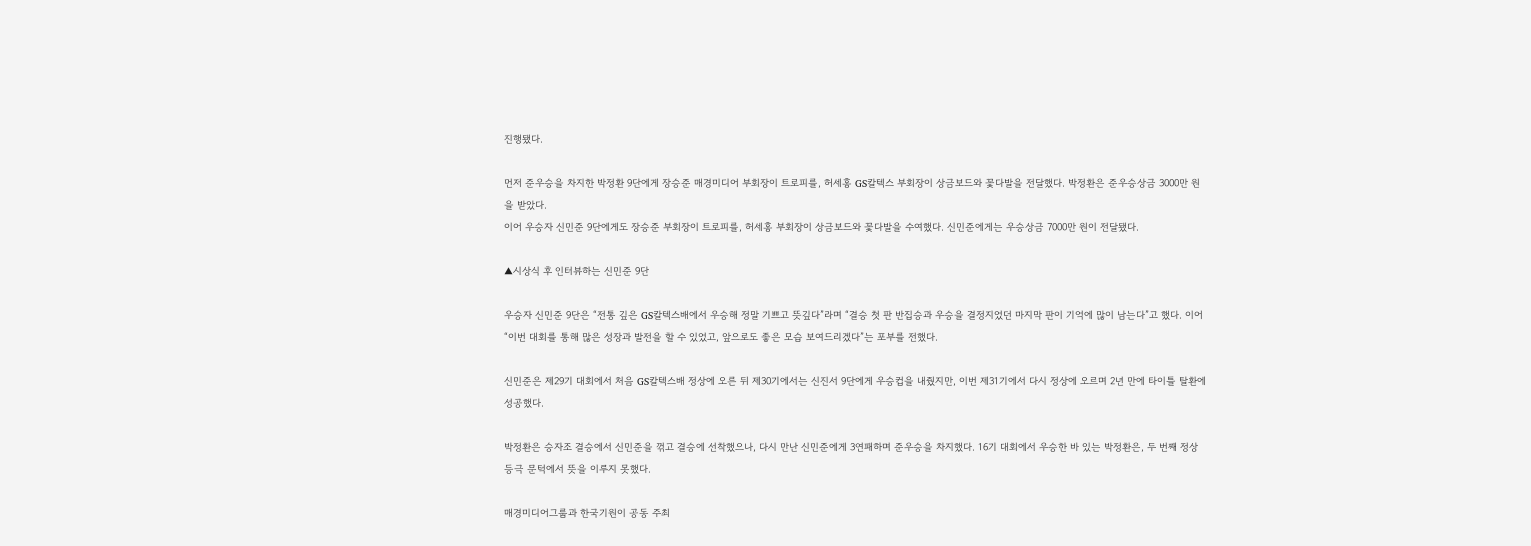진행됐다.

먼저 준우승을 차지한 박정환 9단에게 장승준 매경미디어 부회장이 트로피를, 허세홍 GS칼텍스 부회장이 상금보드와 꽃다발을 전달했다. 박정환은 준우승상금 3000만 원을 받았다.
이어 우승자 신민준 9단에게도 장승준 부회장이 트로피를, 허세홍 부회장이 상금보드와 꽃다발을 수여했다. 신민준에게는 우승상금 7000만 원이 전달됐다.

▲시상식 후 인터뷰하는 신민준 9단

우승자 신민준 9단은 “전통 깊은 GS칼텍스배에서 우승해 정말 기쁘고 뜻깊다”라며 “결승 첫 판 반집승과 우승을 결정지었던 마지막 판이 기억에 많이 남는다”고 했다. 이어 “이번 대회를 통해 많은 성장과 발전을 할 수 있었고, 앞으로도 좋은 모습 보여드리겠다”는 포부를 전했다.

신민준은 제29기 대회에서 처음 GS칼텍스배 정상에 오른 뒤 제30기에서는 신진서 9단에게 우승컵을 내줬지만, 이번 제31기에서 다시 정상에 오르며 2년 만에 타이틀 탈환에 성공했다.

박정환은 승자조 결승에서 신민준을 꺾고 결승에 선착했으나, 다시 만난 신민준에게 3연패하며 준우승을 차지했다. 16기 대회에서 우승한 바 있는 박정환은, 두 번째 정상 등극 문턱에서 뜻을 이루지 못했다.

매경미디어그룹과 한국기원이 공동 주최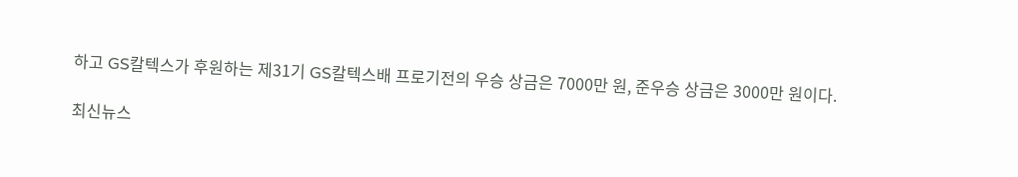하고 GS칼텍스가 후원하는 제31기 GS칼텍스배 프로기전의 우승 상금은 7000만 원, 준우승 상금은 3000만 원이다.

최신뉴스